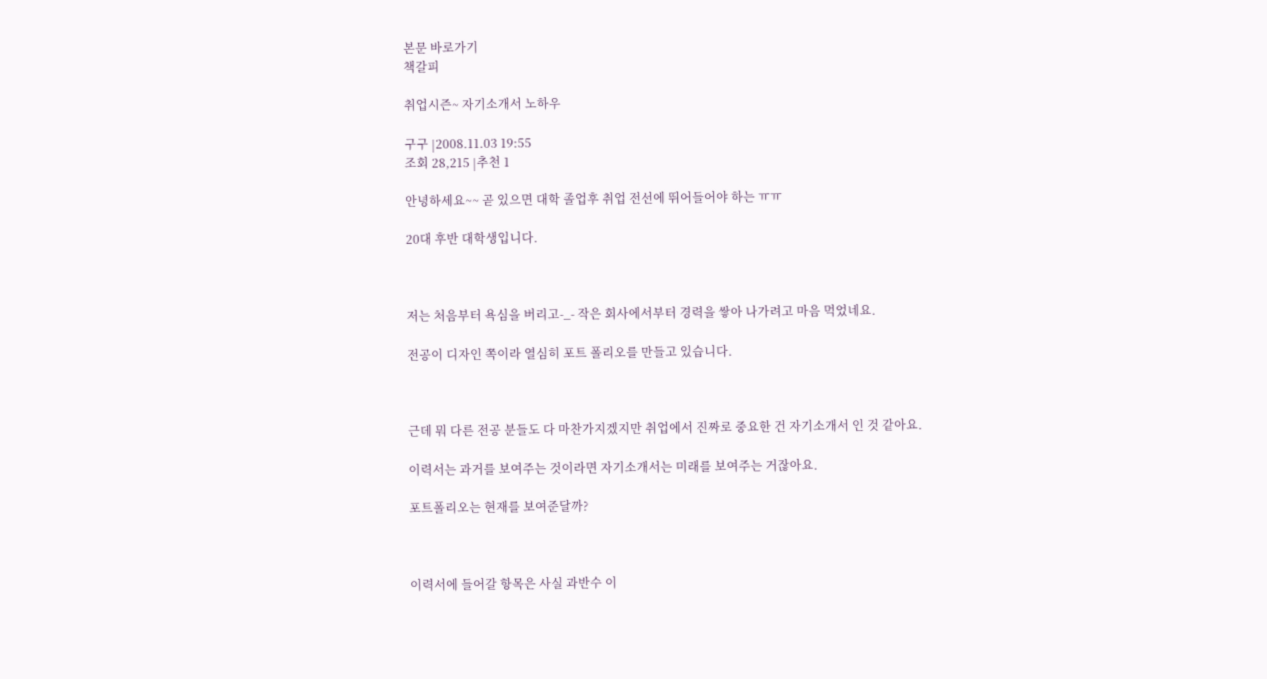본문 바로가기
책갈피

취업시즌~ 자기소개서 노하우

구구 |2008.11.03 19:55
조회 28,215 |추천 1

안녕하세요~~ 곧 있으면 대학 졸업후 취업 전선에 뛰어들어야 하는 ㅠㅠ

20대 후반 대학생입니다.



저는 처음부터 욕심을 버리고-_- 작은 회사에서부터 경력을 쌓아 나가려고 마음 먹었네요.

전공이 디자인 쪽이라 열심히 포트 폴리오를 만들고 있습니다.



근데 뭐 다른 전공 분들도 다 마찬가지겠지만 취업에서 진짜로 중요한 건 자기소개서 인 것 같아요.

이력서는 과거를 보여주는 것이라면 자기소개서는 미래를 보여주는 거잖아요.

포트폴리오는 현재를 보여준달까?



이력서에 들어갈 항목은 사실 과반수 이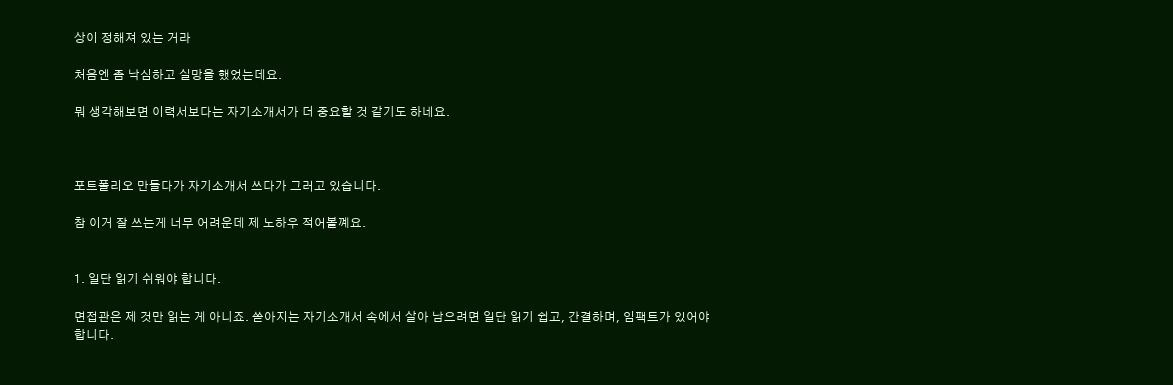상이 정해져 있는 거라

처음엔 좀 낙심하고 실망을 했었는데요.

뭐 생각해보면 이력서보다는 자기소개서가 더 중요할 것 같기도 하네요.



포트폴리오 만들다가 자기소개서 쓰다가 그러고 있습니다.

참 이거 잘 쓰는게 너무 어려운데 제 노하우 적어볼꼐요.


1. 일단 읽기 쉬워야 합니다.

면접관은 제 것만 읽는 게 아니죠. 쏟아지는 자기소개서 속에서 살아 남으려면 일단 읽기 쉽고, 간결하며, 임팩트가 있어야 합니다.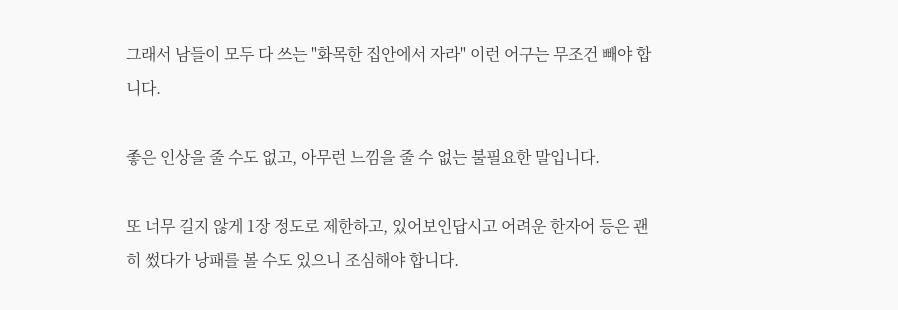그래서 남들이 모두 다 쓰는 "화목한 집안에서 자라" 이런 어구는 무조건 빼야 합니다.

좋은 인상을 줄 수도 없고, 아무런 느낌을 줄 수 없는 불필요한 말입니다.

또 너무 길지 않게 1장 정도로 제한하고, 있어보인답시고 어려운 한자어 등은 괜히 썼다가 낭패를 볼 수도 있으니 조심해야 합니다.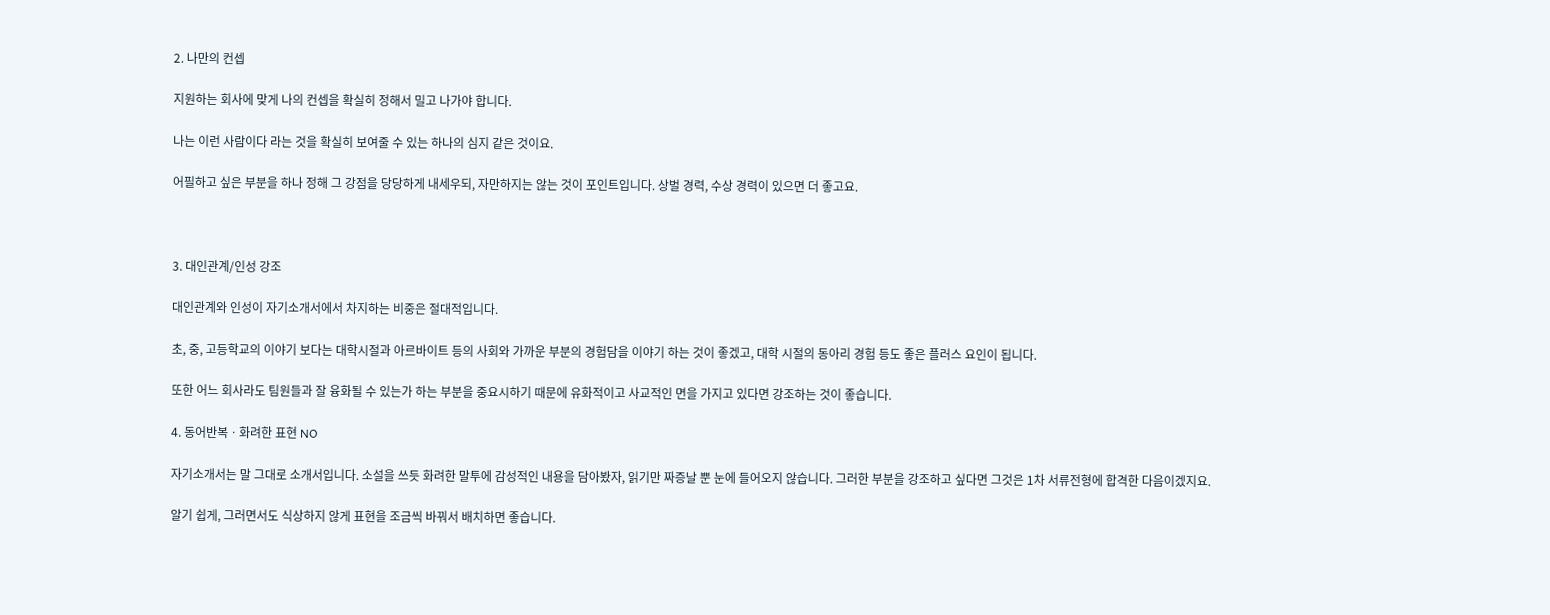2. 나만의 컨셉

지원하는 회사에 맞게 나의 컨셉을 확실히 정해서 밀고 나가야 합니다.

나는 이런 사람이다 라는 것을 확실히 보여줄 수 있는 하나의 심지 같은 것이요.

어필하고 싶은 부분을 하나 정해 그 강점을 당당하게 내세우되, 자만하지는 않는 것이 포인트입니다. 상벌 경력, 수상 경력이 있으면 더 좋고요.



3. 대인관계/인성 강조

대인관계와 인성이 자기소개서에서 차지하는 비중은 절대적입니다.

초, 중, 고등학교의 이야기 보다는 대학시절과 아르바이트 등의 사회와 가까운 부분의 경험담을 이야기 하는 것이 좋겠고, 대학 시절의 동아리 경험 등도 좋은 플러스 요인이 됩니다.

또한 어느 회사라도 팀원들과 잘 융화될 수 있는가 하는 부분을 중요시하기 때문에 유화적이고 사교적인 면을 가지고 있다면 강조하는 것이 좋습니다.

4. 동어반복ㆍ화려한 표현 NO

자기소개서는 말 그대로 소개서입니다. 소설을 쓰듯 화려한 말투에 감성적인 내용을 담아봤자, 읽기만 짜증날 뿐 눈에 들어오지 않습니다. 그러한 부분을 강조하고 싶다면 그것은 1차 서류전형에 합격한 다음이겠지요.

알기 쉽게, 그러면서도 식상하지 않게 표현을 조금씩 바꿔서 배치하면 좋습니다.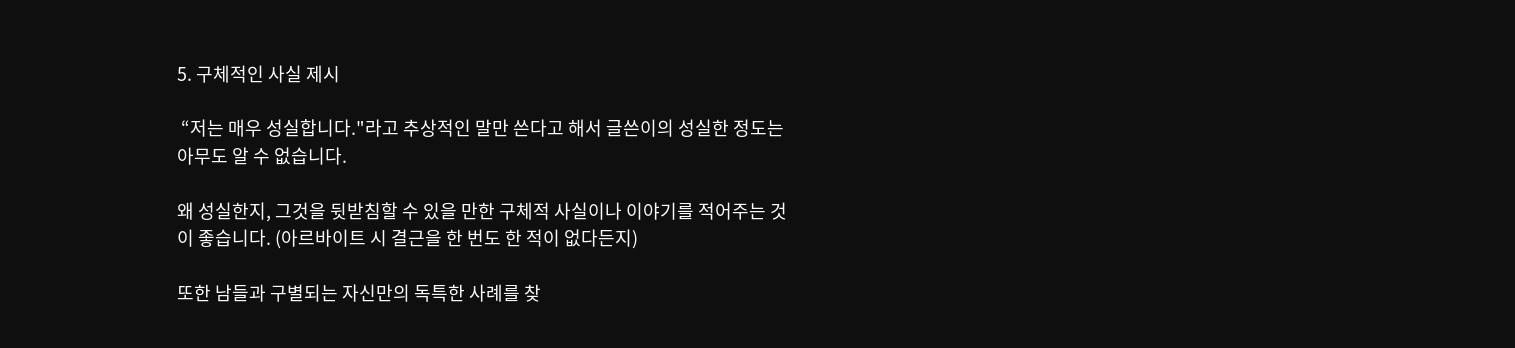5. 구체적인 사실 제시

 “저는 매우 성실합니다."라고 추상적인 말만 쓴다고 해서 글쓴이의 성실한 정도는 아무도 알 수 없습니다.

왜 성실한지, 그것을 뒷받침할 수 있을 만한 구체적 사실이나 이야기를 적어주는 것이 좋습니다. (아르바이트 시 결근을 한 번도 한 적이 없다든지)

또한 남들과 구별되는 자신만의 독특한 사례를 찾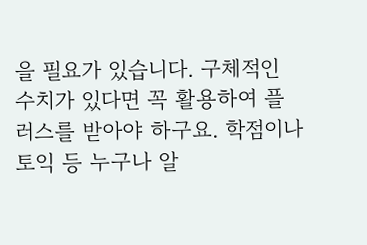을 필요가 있습니다. 구체적인 수치가 있다면 꼭 활용하여 플러스를 받아야 하구요. 학점이나 토익 등 누구나 알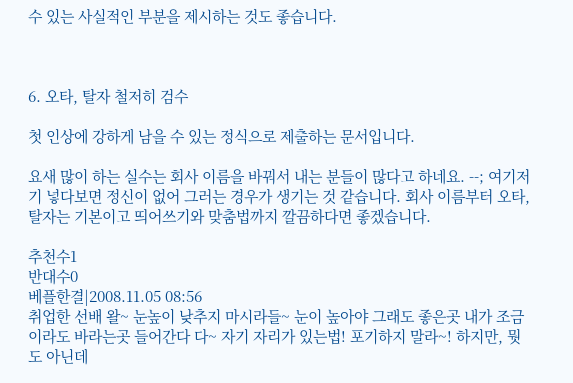수 있는 사실적인 부분을 제시하는 것도 좋습니다.



6. 오타, 탈자 철저히 검수

첫 인상에 강하게 남을 수 있는 정식으로 제출하는 문서입니다.

요새 많이 하는 실수는 회사 이름을 바꿔서 내는 분들이 많다고 하네요. --; 여기저기 넣다보면 정신이 없어 그러는 경우가 생기는 것 같습니다. 회사 이름부터 오타, 탈자는 기본이고 띄어쓰기와 맞춤법까지 깔끔하다면 좋겠습니다.

추천수1
반대수0
베플한결|2008.11.05 08:56
취업한 선배 왈~ 눈높이 낮추지 마시라들~ 눈이 높아야 그래도 좋은곳 내가 조금이라도 바라는곳 들어간다 다~ 자기 자리가 있는법! 포기하지 말라~! 하지만, 뭣도 아닌데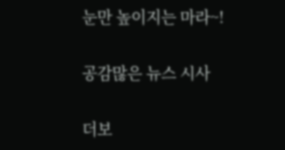눈만 높이지는 마라~!

공감많은 뉴스 시사

더보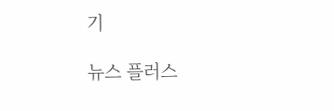기

뉴스 플러스